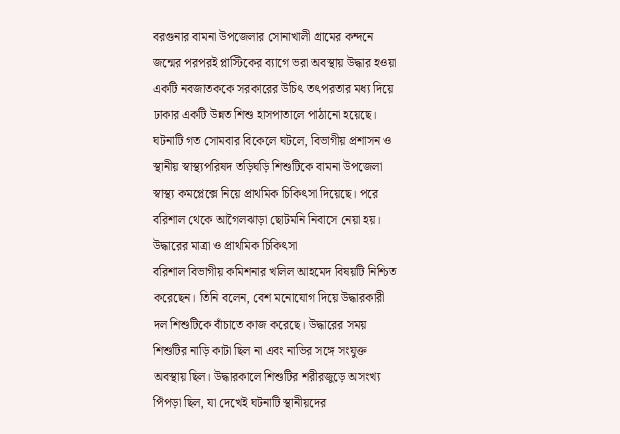বরগুনার বামনা উপজেলার সোনাখালী গ্রামের কন্দনে জন্মের পরপরই প্লাস্টিকের ব্যাগে ভরা অবস্থায় উদ্ধার হওয়া একটি নবজাতককে সরকারের উচিৎ তৎপরতার মধ্য দিয়ে ঢাকার একটি উন্নত শিশু হাসপাতালে পাঠানো হয়েছে। ঘটনাটি গত সোমবার বিকেলে ঘটলে, বিভাগীয় প্রশাসন ও স্থানীয় স্বাস্থ্যপরিষদ তড়িঘড়ি শিশুটিকে বামনা উপজেলা স্বাস্থ্য কমপ্লেক্সে নিয়ে প্রাথমিক চিকিৎসা দিয়েছে। পরে বরিশাল থেকে আগৈলঝাড়া ছোটমনি নিবাসে নেয়া হয়।
উদ্ধারের মাত্রা ও প্রাথমিক চিকিৎসা
বরিশাল বিভাগীয় কমিশনার খলিল আহমেদ বিষয়টি নিশ্চিত করেছেন। তিনি বলেন, বেশ মনোযোগ দিয়ে উদ্ধারকারী দল শিশুটিকে বাঁচাতে কাজ করেছে। উদ্ধারের সময় শিশুটির নাড়ি কাটা ছিল না এবং নাভির সঙ্গে সংযুক্ত অবস্থায় ছিল। উদ্ধারকালে শিশুটির শরীরজুড়ে অসংখ্য পিঁপড়া ছিল, যা দেখেই ঘটনাটি স্থানীয়দের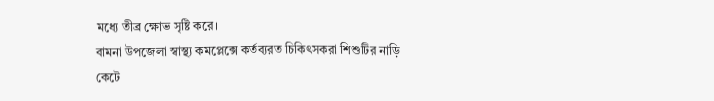মধ্যে তীব্র ক্ষোভ সৃষ্টি করে।
বামনা উপজেলা স্বাস্থ্য কমপ্লেক্সে কর্তব্যরত চিকিৎসকরা শিশুটির নাড়ি কেটে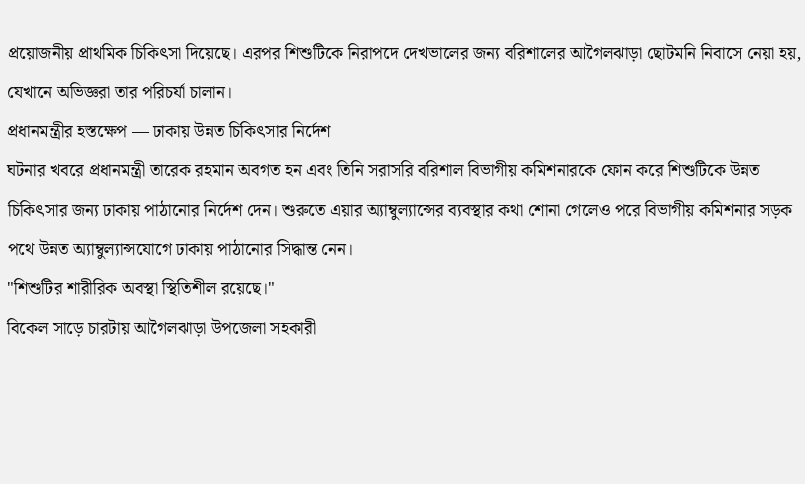প্রয়োজনীয় প্রাথমিক চিকিৎসা দিয়েছে। এরপর শিশুটিকে নিরাপদে দেখভালের জন্য বরিশালের আগৈলঝাড়া ছোটমনি নিবাসে নেয়া হয়, যেখানে অভিজ্ঞরা তার পরিচর্যা চালান।
প্রধানমন্ত্রীর হস্তক্ষেপ — ঢাকায় উন্নত চিকিৎসার নির্দেশ
ঘটনার খবরে প্রধানমন্ত্রী তারেক রহমান অবগত হন এবং তিনি সরাসরি বরিশাল বিভাগীয় কমিশনারকে ফোন করে শিশুটিকে উন্নত চিকিৎসার জন্য ঢাকায় পাঠানোর নির্দেশ দেন। শুরুতে এয়ার অ্যাম্বুল্যান্সের ব্যবস্থার কথা শোনা গেলেও পরে বিভাগীয় কমিশনার সড়ক পথে উন্নত অ্যাম্বুল্যান্সযোগে ঢাকায় পাঠানোর সিদ্ধান্ত নেন।
"শিশুটির শারীরিক অবস্থা স্থিতিশীল রয়েছে।"
বিকেল সাড়ে চারটায় আগৈলঝাড়া উপজেলা সহকারী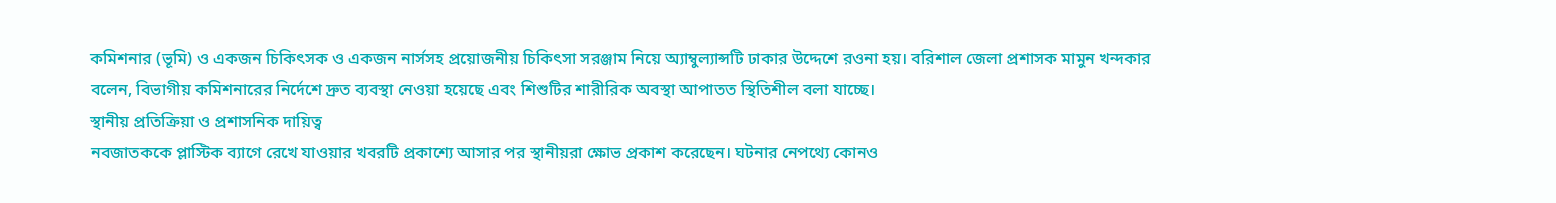কমিশনার (ভূমি) ও একজন চিকিৎসক ও একজন নার্সসহ প্রয়োজনীয় চিকিৎসা সরঞ্জাম নিয়ে অ্যাম্বুল্যান্সটি ঢাকার উদ্দেশে রওনা হয়। বরিশাল জেলা প্রশাসক মামুন খন্দকার বলেন, বিভাগীয় কমিশনারের নির্দেশে দ্রুত ব্যবস্থা নেওয়া হয়েছে এবং শিশুটির শারীরিক অবস্থা আপাতত স্থিতিশীল বলা যাচ্ছে।
স্থানীয় প্রতিক্রিয়া ও প্রশাসনিক দায়িত্ব
নবজাতককে প্লাস্টিক ব্যাগে রেখে যাওয়ার খবরটি প্রকাশ্যে আসার পর স্থানীয়রা ক্ষোভ প্রকাশ করেছেন। ঘটনার নেপথ্যে কোনও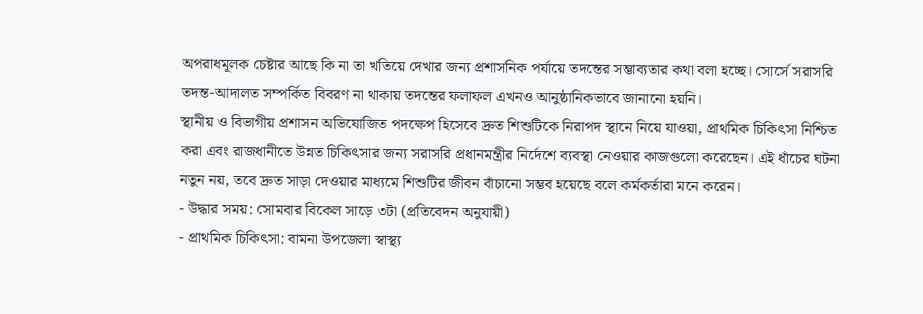অপরাধমূলক চেষ্টার আছে কি না তা খতিয়ে দেখার জন্য প্রশাসনিক পর্যায়ে তদন্তের সম্ভাব্যতার কথা বলা হচ্ছে। সোর্সে সরাসরি তদন্ত-আদালত সম্পর্কিত বিবরণ না থাকায় তদন্তের ফলাফল এখনও আনুষ্ঠানিকভাবে জানানো হয়নি।
স্থানীয় ও বিভাগীয় প্রশাসন অভিযোজিত পদক্ষেপ হিসেবে দ্রুত শিশুটিকে নিরাপদ স্থানে নিয়ে যাওয়া, প্রাথমিক চিকিৎসা নিশ্চিত করা এবং রাজধানীতে উন্নত চিকিৎসার জন্য সরাসরি প্রধানমন্ত্রীর নির্দেশে ব্যবস্থা নেওয়ার কাজগুলো করেছেন। এই ধাঁচের ঘটনা নতুন নয়, তবে দ্রুত সাড়া দেওয়ার মাধ্যমে শিশুটির জীবন বাঁচানো সম্ভব হয়েছে বলে কর্মকর্তারা মনে করেন।
- উদ্ধার সময়: সোমবার বিকেল সাড়ে ৩টা (প্রতিবেদন অনুযায়ী)
- প্রাথমিক চিকিৎসা: বামনা উপজেলা স্বাস্থ্য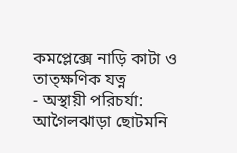কমপ্লেক্সে নাড়ি কাটা ও তাত্ক্ষণিক যত্ন
- অস্থায়ী পরিচর্যা: আগৈলঝাড়া ছোটমনি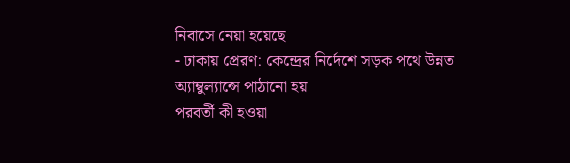নিবাসে নেয়া হয়েছে
- ঢাকায় প্রেরণ: কেন্দ্রের নির্দেশে সড়ক পথে উন্নত অ্যাম্বুল্যান্সে পাঠানো হয়
পরবর্তী কী হওয়া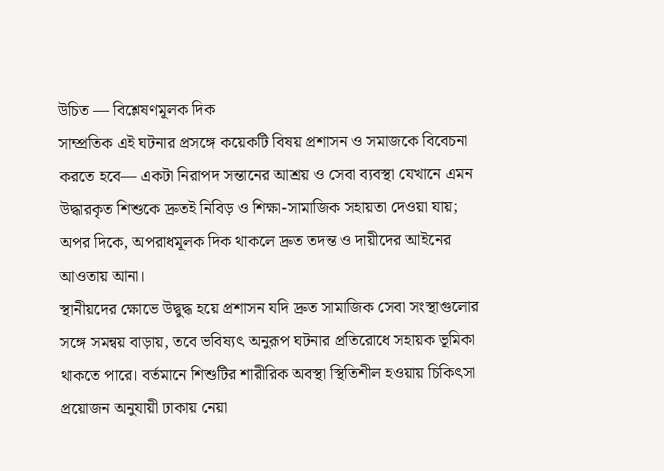উচিত — বিশ্লেষণমূলক দিক
সাম্প্রতিক এই ঘটনার প্রসঙ্গে কয়েকটি বিষয় প্রশাসন ও সমাজকে বিবেচনা করতে হবে— একটা নিরাপদ সন্তানের আশ্রয় ও সেবা ব্যবস্থা যেখানে এমন উদ্ধারকৃত শিশুকে দ্রুতই নিবিড় ও শিক্ষা-সামাজিক সহায়তা দেওয়া যায়; অপর দিকে, অপরাধমূলক দিক থাকলে দ্রুত তদন্ত ও দায়ীদের আইনের আওতায় আনা।
স্থানীয়দের ক্ষোভে উদ্বুদ্ধ হয়ে প্রশাসন যদি দ্রুত সামাজিক সেবা সংস্থাগুলোর সঙ্গে সমন্বয় বাড়ায়, তবে ভবিষ্যৎ অনুরূপ ঘটনার প্রতিরোধে সহায়ক ভূমিকা থাকতে পারে। বর্তমানে শিশুটির শারীরিক অবস্থা স্থিতিশীল হওয়ায় চিকিৎসা প্রয়োজন অনুযায়ী ঢাকায় নেয়া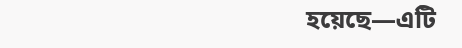হয়েছে—এটি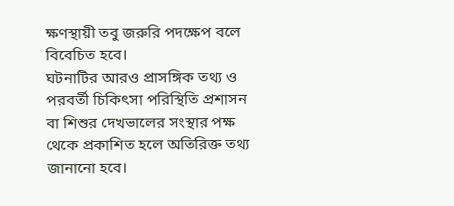ক্ষণস্থায়ী তবু জরুরি পদক্ষেপ বলে বিবেচিত হবে।
ঘটনাটির আরও প্রাসঙ্গিক তথ্য ও পরবর্তী চিকিৎসা পরিস্থিতি প্রশাসন বা শিশুর দেখভালের সংস্থার পক্ষ থেকে প্রকাশিত হলে অতিরিক্ত তথ্য জানানো হবে।